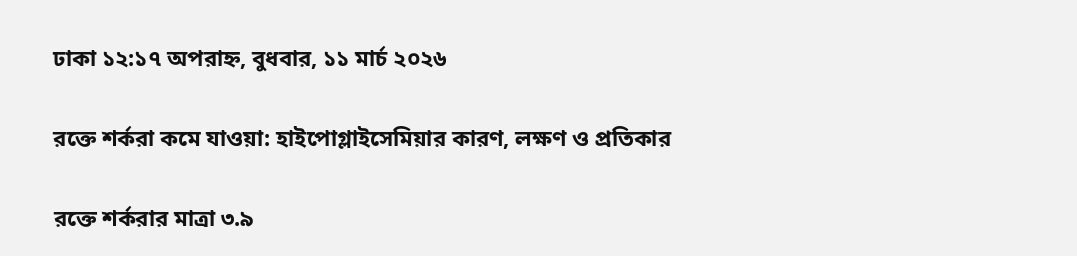ঢাকা ১২:১৭ অপরাহ্ন, বুধবার, ১১ মার্চ ২০২৬

রক্তে শর্করা কমে যাওয়া: হাইপোগ্লাইসেমিয়ার কারণ, লক্ষণ ও প্রতিকার

রক্তে শর্করার মাত্রা ৩.৯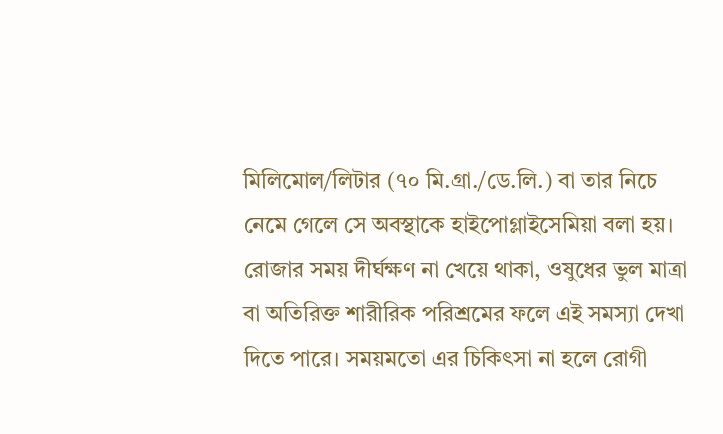মিলিমোল/লিটার (৭০ মি.গ্রা./ডে.লি.) বা তার নিচে নেমে গেলে সে অবস্থাকে হাইপোগ্লাইসেমিয়া বলা হয়। রোজার সময় দীর্ঘক্ষণ না খেয়ে থাকা, ওষুধের ভুল মাত্রা বা অতিরিক্ত শারীরিক পরিশ্রমের ফলে এই সমস্যা দেখা দিতে পারে। সময়মতো এর চিকিৎসা না হলে রোগী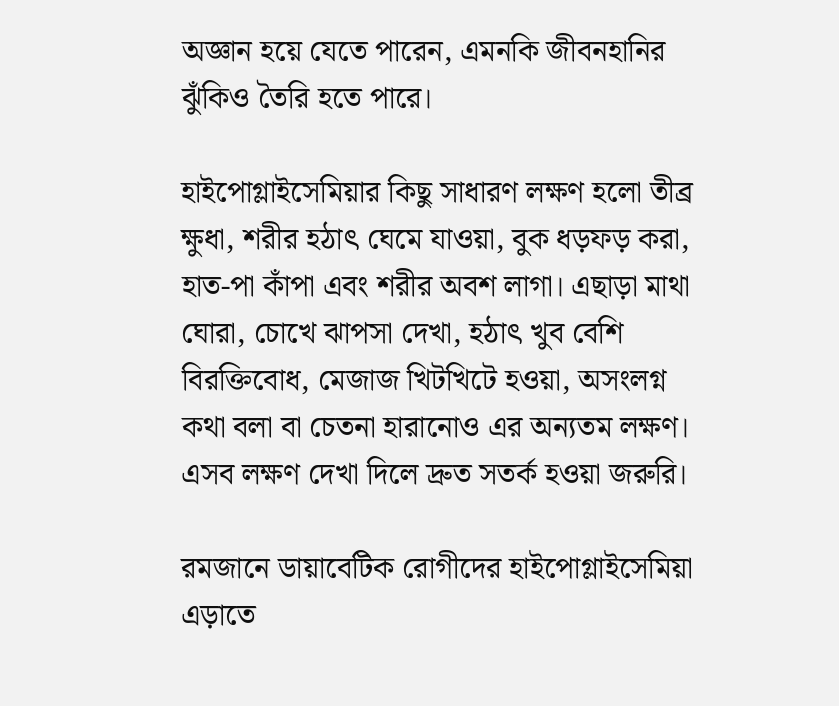অজ্ঞান হয়ে যেতে পারেন, এমনকি জীবনহানির ঝুঁকিও তৈরি হতে পারে।

হাইপোগ্লাইসেমিয়ার কিছু সাধারণ লক্ষণ হলো তীব্র ক্ষুধা, শরীর হঠাৎ ঘেমে যাওয়া, বুক ধড়ফড় করা, হাত-পা কাঁপা এবং শরীর অবশ লাগা। এছাড়া মাথা ঘোরা, চোখে ঝাপসা দেখা, হঠাৎ খুব বেশি বিরক্তিবোধ, মেজাজ খিটখিটে হওয়া, অসংলগ্ন কথা বলা বা চেতনা হারানোও এর অন্যতম লক্ষণ। এসব লক্ষণ দেখা দিলে দ্রুত সতর্ক হওয়া জরুরি।

রমজানে ডায়াবেটিক রোগীদের হাইপোগ্লাইসেমিয়া এড়াতে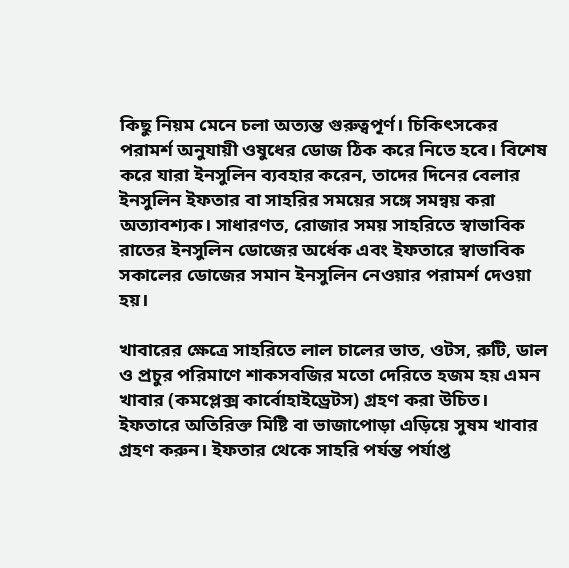কিছু নিয়ম মেনে চলা অত্যন্ত গুরুত্বপূর্ণ। চিকিৎসকের পরামর্শ অনুযায়ী ওষুধের ডোজ ঠিক করে নিতে হবে। বিশেষ করে যারা ইনসুলিন ব্যবহার করেন, তাদের দিনের বেলার ইনসুলিন ইফতার বা সাহরির সময়ের সঙ্গে সমন্বয় করা অত্যাবশ্যক। সাধারণত, রোজার সময় সাহরিতে স্বাভাবিক রাতের ইনসুলিন ডোজের অর্ধেক এবং ইফতারে স্বাভাবিক সকালের ডোজের সমান ইনসুলিন নেওয়ার পরামর্শ দেওয়া হয়।

খাবারের ক্ষেত্রে সাহরিতে লাল চালের ভাত, ওটস, রুটি, ডাল ও প্রচুর পরিমাণে শাকসবজির মতো দেরিতে হজম হয় এমন খাবার (কমপ্লেক্স কার্বোহাইড্রেটস) গ্রহণ করা উচিত। ইফতারে অতিরিক্ত মিষ্টি বা ভাজাপোড়া এড়িয়ে সুষম খাবার গ্রহণ করুন। ইফতার থেকে সাহরি পর্যন্ত পর্যাপ্ত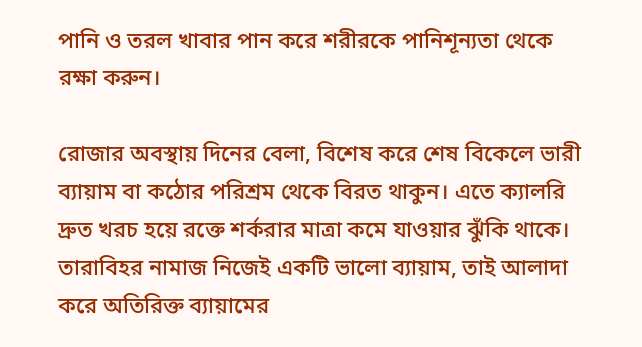পানি ও তরল খাবার পান করে শরীরকে পানিশূন্যতা থেকে রক্ষা করুন।

রোজার অবস্থায় দিনের বেলা, বিশেষ করে শেষ বিকেলে ভারী ব্যায়াম বা কঠোর পরিশ্রম থেকে বিরত থাকুন। এতে ক্যালরি দ্রুত খরচ হয়ে রক্তে শর্করার মাত্রা কমে যাওয়ার ঝুঁকি থাকে। তারাবিহর নামাজ নিজেই একটি ভালো ব্যায়াম, তাই আলাদা করে অতিরিক্ত ব্যায়ামের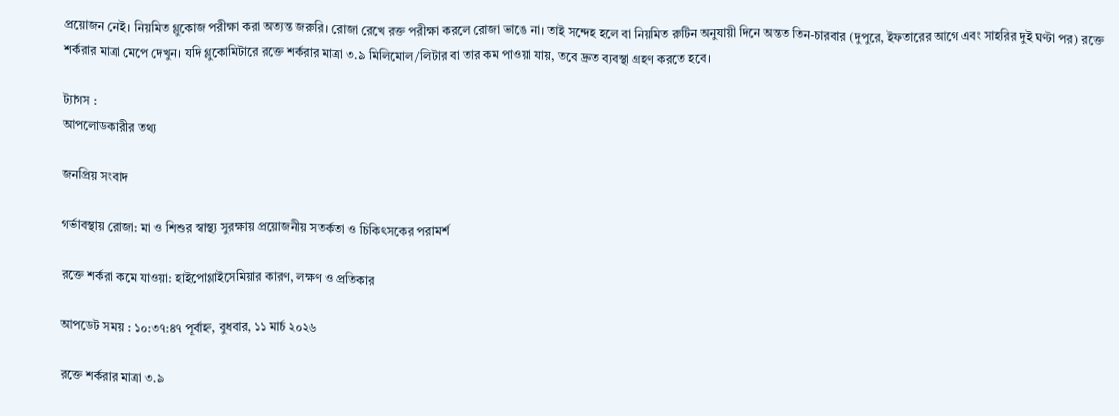প্রয়োজন নেই। নিয়মিত গ্লুকোজ পরীক্ষা করা অত্যন্ত জরুরি। রোজা রেখে রক্ত পরীক্ষা করলে রোজা ভাঙে না। তাই সন্দেহ হলে বা নিয়মিত রুটিন অনুযায়ী দিনে অন্তত তিন-চারবার (দুপুরে, ইফতারের আগে এবং সাহরির দুই ঘণ্টা পর) রক্তে শর্করার মাত্রা মেপে দেখুন। যদি গ্লুকোমিটারে রক্তে শর্করার মাত্রা ৩.৯ মিলিমোল/লিটার বা তার কম পাওয়া যায়, তবে দ্রুত ব্যবস্থা গ্রহণ করতে হবে।

ট্যাগস :
আপলোডকারীর তথ্য

জনপ্রিয় সংবাদ

গর্ভাবস্থায় রোজা: মা ও শিশুর স্বাস্থ্য সুরক্ষায় প্রয়োজনীয় সতর্কতা ও চিকিৎসকের পরামর্শ

রক্তে শর্করা কমে যাওয়া: হাইপোগ্লাইসেমিয়ার কারণ, লক্ষণ ও প্রতিকার

আপডেট সময় : ১০:৩৭:৪৭ পূর্বাহ্ন, বুধবার, ১১ মার্চ ২০২৬

রক্তে শর্করার মাত্রা ৩.৯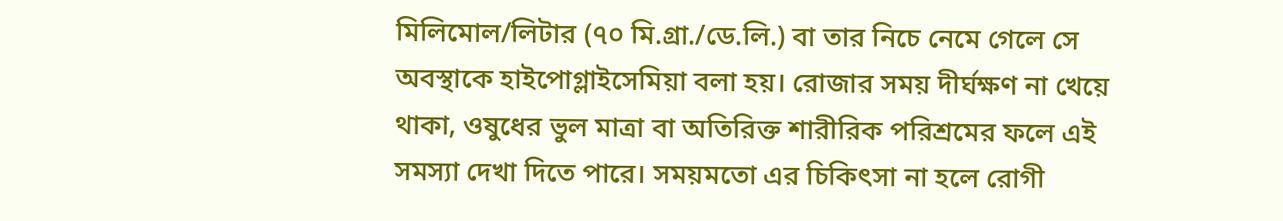মিলিমোল/লিটার (৭০ মি.গ্রা./ডে.লি.) বা তার নিচে নেমে গেলে সে অবস্থাকে হাইপোগ্লাইসেমিয়া বলা হয়। রোজার সময় দীর্ঘক্ষণ না খেয়ে থাকা, ওষুধের ভুল মাত্রা বা অতিরিক্ত শারীরিক পরিশ্রমের ফলে এই সমস্যা দেখা দিতে পারে। সময়মতো এর চিকিৎসা না হলে রোগী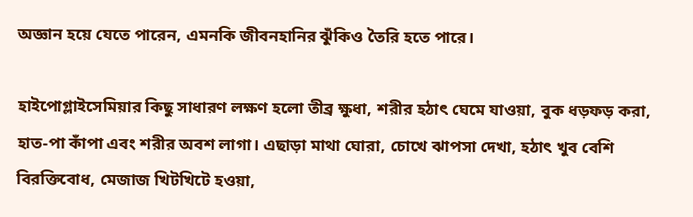অজ্ঞান হয়ে যেতে পারেন, এমনকি জীবনহানির ঝুঁকিও তৈরি হতে পারে।

হাইপোগ্লাইসেমিয়ার কিছু সাধারণ লক্ষণ হলো তীব্র ক্ষুধা, শরীর হঠাৎ ঘেমে যাওয়া, বুক ধড়ফড় করা, হাত-পা কাঁপা এবং শরীর অবশ লাগা। এছাড়া মাথা ঘোরা, চোখে ঝাপসা দেখা, হঠাৎ খুব বেশি বিরক্তিবোধ, মেজাজ খিটখিটে হওয়া,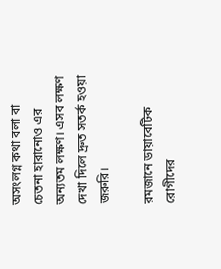অসংলগ্ন কথা বলা বা চেতনা হারানোও এর অন্যতম লক্ষণ। এসব লক্ষণ দেখা দিলে দ্রুত সতর্ক হওয়া জরুরি।

রমজানে ডায়াবেটিক রোগীদের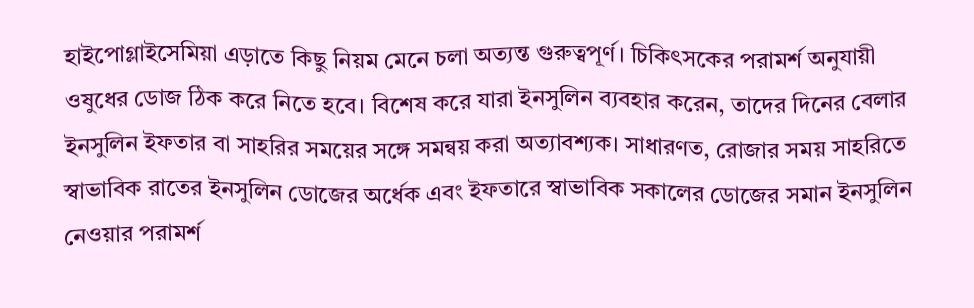হাইপোগ্লাইসেমিয়া এড়াতে কিছু নিয়ম মেনে চলা অত্যন্ত গুরুত্বপূর্ণ। চিকিৎসকের পরামর্শ অনুযায়ী ওষুধের ডোজ ঠিক করে নিতে হবে। বিশেষ করে যারা ইনসুলিন ব্যবহার করেন, তাদের দিনের বেলার ইনসুলিন ইফতার বা সাহরির সময়ের সঙ্গে সমন্বয় করা অত্যাবশ্যক। সাধারণত, রোজার সময় সাহরিতে স্বাভাবিক রাতের ইনসুলিন ডোজের অর্ধেক এবং ইফতারে স্বাভাবিক সকালের ডোজের সমান ইনসুলিন নেওয়ার পরামর্শ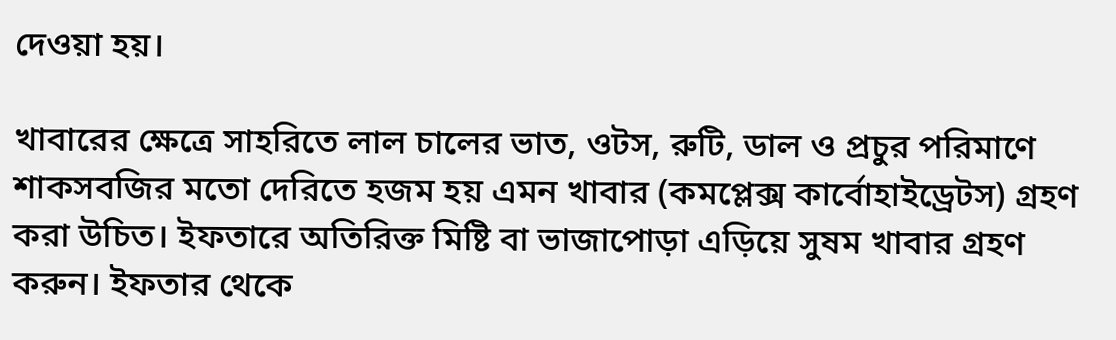দেওয়া হয়।

খাবারের ক্ষেত্রে সাহরিতে লাল চালের ভাত, ওটস, রুটি, ডাল ও প্রচুর পরিমাণে শাকসবজির মতো দেরিতে হজম হয় এমন খাবার (কমপ্লেক্স কার্বোহাইড্রেটস) গ্রহণ করা উচিত। ইফতারে অতিরিক্ত মিষ্টি বা ভাজাপোড়া এড়িয়ে সুষম খাবার গ্রহণ করুন। ইফতার থেকে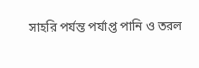সাহরি পর্যন্ত পর্যাপ্ত পানি ও তরল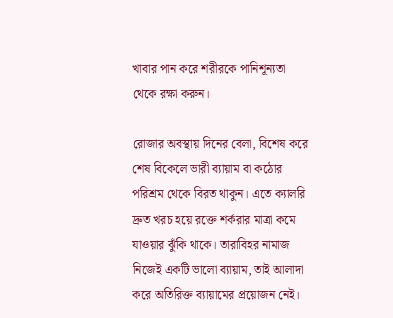খাবার পান করে শরীরকে পানিশূন্যতা থেকে রক্ষা করুন।

রোজার অবস্থায় দিনের বেলা, বিশেষ করে শেষ বিকেলে ভারী ব্যায়াম বা কঠোর পরিশ্রম থেকে বিরত থাকুন। এতে ক্যালরি দ্রুত খরচ হয়ে রক্তে শর্করার মাত্রা কমে যাওয়ার ঝুঁকি থাকে। তারাবিহর নামাজ নিজেই একটি ভালো ব্যায়াম, তাই আলাদা করে অতিরিক্ত ব্যায়ামের প্রয়োজন নেই।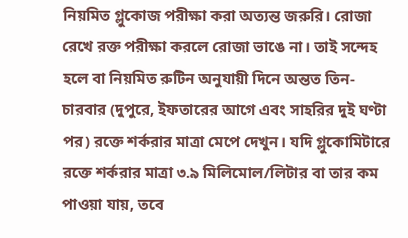নিয়মিত গ্লুকোজ পরীক্ষা করা অত্যন্ত জরুরি। রোজা রেখে রক্ত পরীক্ষা করলে রোজা ভাঙে না। তাই সন্দেহ হলে বা নিয়মিত রুটিন অনুযায়ী দিনে অন্তত তিন-চারবার (দুপুরে, ইফতারের আগে এবং সাহরির দুই ঘণ্টা পর) রক্তে শর্করার মাত্রা মেপে দেখুন। যদি গ্লুকোমিটারে রক্তে শর্করার মাত্রা ৩.৯ মিলিমোল/লিটার বা তার কম পাওয়া যায়, তবে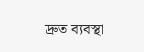দ্রুত ব্যবস্থা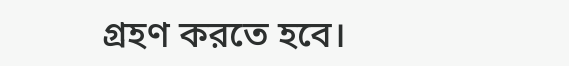গ্রহণ করতে হবে।